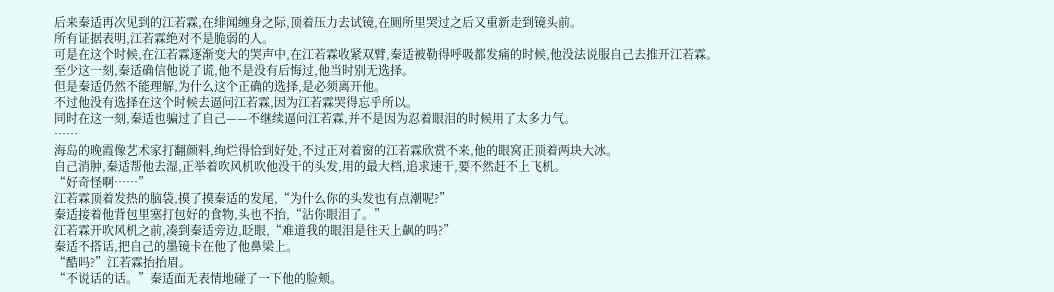后来秦适再次见到的江若霖,在绯闻缠身之际,顶着压力去试镜,在厕所里哭过之后又重新走到镜头前。
所有证据表明,江若霖绝对不是脆弱的人。
可是在这个时候,在江若霖逐渐变大的哭声中,在江若霖收紧双臂,秦适被勒得呼吸都发痛的时候,他没法说服自己去推开江若霖。
至少这一刻,秦适确信他说了谎,他不是没有后悔过,他当时别无选择。
但是秦适仍然不能理解,为什么这个正确的选择,是必须离开他。
不过他没有选择在这个时候去逼问江若霖,因为江若霖哭得忘乎所以。
同时在这一刻,秦适也骗过了自己——不继续逼问江若霖,并不是因为忍着眼泪的时候用了太多力气。
……
海岛的晚霞像艺术家打翻颜料,绚烂得恰到好处,不过正对着窗的江若霖欣赏不来,他的眼窝正顶着两块大冰。
自己消肿,秦适帮他去湿,正举着吹风机吹他没干的头发,用的最大档,追求速干,要不然赶不上飞机。
“好奇怪啊……”
江若霖顶着发热的脑袋,摸了摸秦适的发尾,“为什么你的头发也有点潮呢?”
秦适接着他背包里塞打包好的食物,头也不抬,“沾你眼泪了。”
江若霖开吹风机之前,凑到秦适旁边,眨眼,“难道我的眼泪是往天上飙的吗?”
秦适不搭话,把自己的墨镜卡在他了他鼻梁上。
“酷吗?”江若霖抬抬眉。
“不说话的话。”秦适面无表情地碰了一下他的脸颊。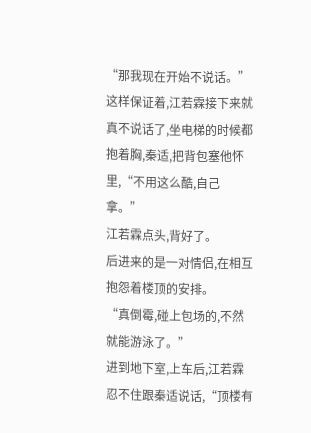“那我现在开始不说话。”
这样保证着,江若霖接下来就真不说话了,坐电梯的时候都抱着胸,秦适,把背包塞他怀里,“不用这么酷,自己拿。”
江若霖点头,背好了。
后进来的是一对情侣,在相互抱怨着楼顶的安排。
“真倒霉,碰上包场的,不然就能游泳了。”
进到地下室,上车后,江若霖忍不住跟秦适说话,“顶楼有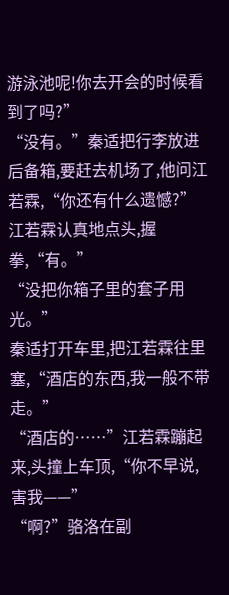游泳池呢!你去开会的时候看到了吗?”
“没有。”秦适把行李放进后备箱,要赶去机场了,他问江若霖,“你还有什么遗憾?”
江若霖认真地点头,握拳,“有。”
“没把你箱子里的套子用光。”
秦适打开车里,把江若霖往里塞,“酒店的东西,我一般不带走。”
“酒店的……”江若霖蹦起来,头撞上车顶,“你不早说,害我——”
“啊?”骆洛在副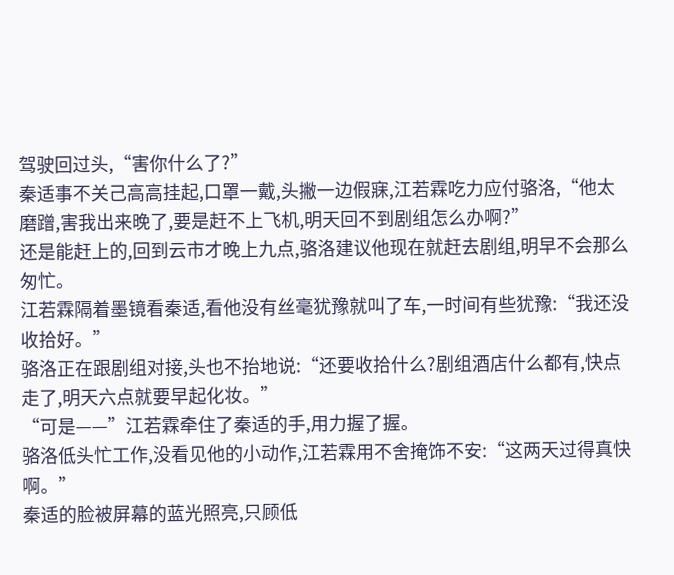驾驶回过头,“害你什么了?”
秦适事不关己高高挂起,口罩一戴,头撇一边假寐,江若霖吃力应付骆洛,“他太磨蹭,害我出来晚了,要是赶不上飞机,明天回不到剧组怎么办啊?”
还是能赶上的,回到云市才晚上九点,骆洛建议他现在就赶去剧组,明早不会那么匆忙。
江若霖隔着墨镜看秦适,看他没有丝毫犹豫就叫了车,一时间有些犹豫:“我还没收拾好。”
骆洛正在跟剧组对接,头也不抬地说:“还要收拾什么?剧组酒店什么都有,快点走了,明天六点就要早起化妆。”
“可是——”江若霖牵住了秦适的手,用力握了握。
骆洛低头忙工作,没看见他的小动作,江若霖用不舍掩饰不安:“这两天过得真快啊。”
秦适的脸被屏幕的蓝光照亮,只顾低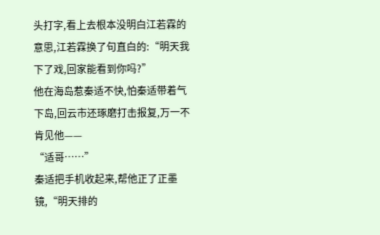头打字,看上去根本没明白江若霖的意思,江若霖换了句直白的:“明天我下了戏,回家能看到你吗?”
他在海岛惹秦适不快,怕秦适带着气下岛,回云市还琢磨打击报复,万一不肯见他——
“适哥……”
秦适把手机收起来,帮他正了正墨镜,“明天排的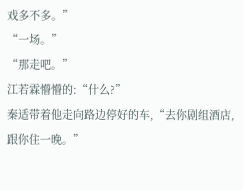戏多不多。”
“一场。”
“那走吧。”
江若霖懵懵的:“什么?”
秦适带着他走向路边停好的车,“去你剧组酒店,跟你住一晚。”